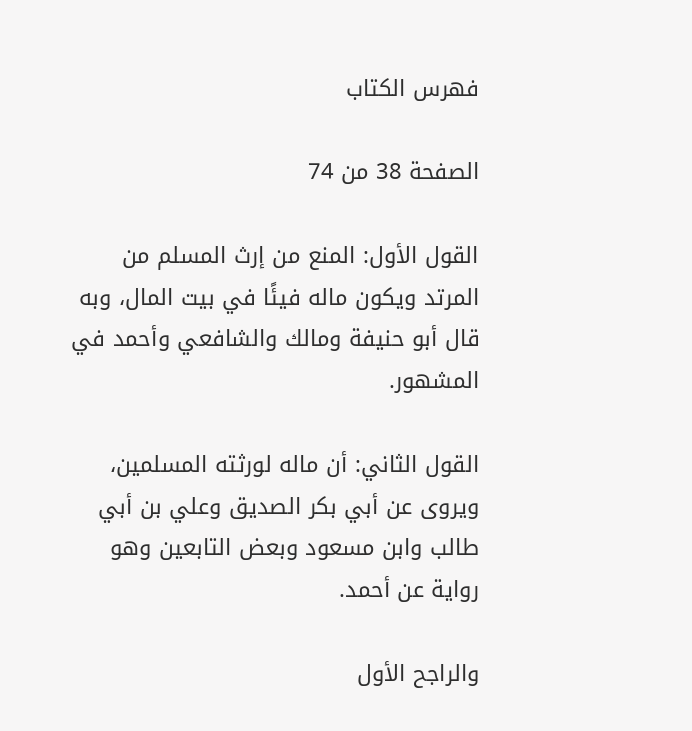فهرس الكتاب

الصفحة 38 من 74

القول الأول: المنع من إرث المسلم من المرتد ويكون ماله فيئًا في بيت المال، وبه قال أبو حنيفة ومالك والشافعي وأحمد في المشهور.

القول الثاني: أن ماله لورثته المسلمين، ويروى عن أبي بكر الصديق وعلي بن أبي طالب وابن مسعود وبعض التابعين وهو رواية عن أحمد.

والراجح الأول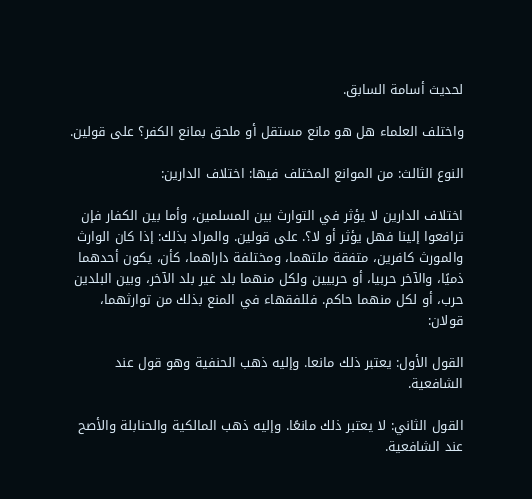لحديث أسامة السابق.

واختلف العلماء هل هو مانع مستقل أو ملحق بمانع الكفر؟ على قولين.

النوع الثالث: من الموانع المختلف فيها: اختلاف الدارين:

اختلاف الدارين لا يؤثر في التوارث بين المسلمين، وأما بين الكفار فإن ترافعوا إلينا فهل يؤثر أو لا؟. على قولين. والمراد بذلك: إذا كان الوارث والمورث كافرين، متفقة ملتهما، ومختلفة داراهما، كأن، يكون أحدهما ذميًا، والآخر حربيا، أو حربيين ولكل منهما بلد غير بلد الآخر، وبين البلدين حرب، أو لكل منهما حاكم. فللفقهاء في المنع بذلك من توارثهما، قولان:

القول الأول: يعتبر ذلك مانعا. وإليه ذهب الحنفية وهو قول عند الشافعية.

القول الثاني: لا يعتبر ذلك مانعًا. وإليه ذهب المالكية والحنابلة والأصح عند الشافعية.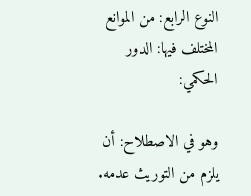النوع الرابع: من الموانع المختلف فيها: الدور الحكمي:

وهو في الاصطلاح: أن يلزم من التوريث عدمه.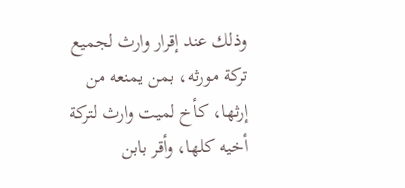وذلك عند إقرار وارث لجميع تركة مورثه، بمن يمنعه من إرثها، كأخ لميت وارث لتركة أخيه كلها، وأقر بابن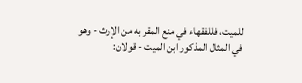للميت، فللفقهاء في منع المقر به من الإرث - وهو في المثال المذكور ابن الميت - قولان: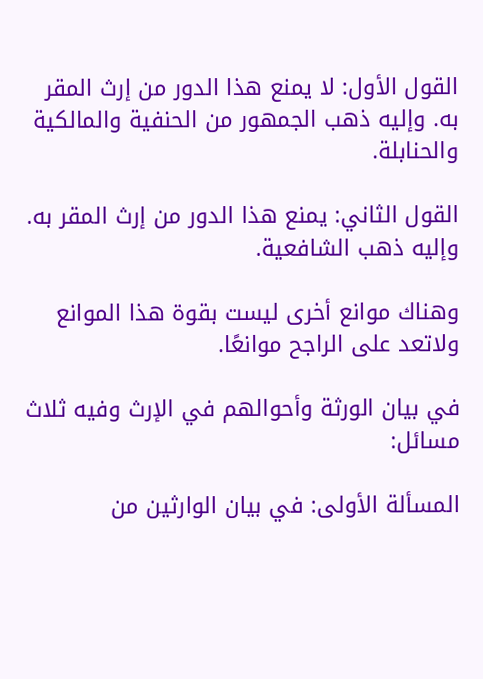القول الأول: لا يمنع هذا الدور من إرث المقر به. وإليه ذهب الجمهور من الحنفية والمالكية والحنابلة.

القول الثاني: يمنع هذا الدور من إرث المقر به. وإليه ذهب الشافعية.

وهناك موانع أخرى ليست بقوة هذا الموانع ولاتعد على الراجح موانعًا.

في بيان الورثة وأحوالهم في الإرث وفيه ثلاث مسائل:

المسألة الأولى: في بيان الوارثين من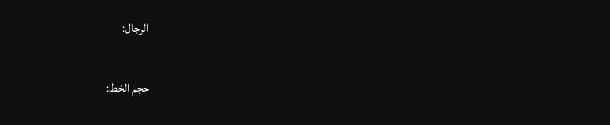الرجال:

حجم الخط: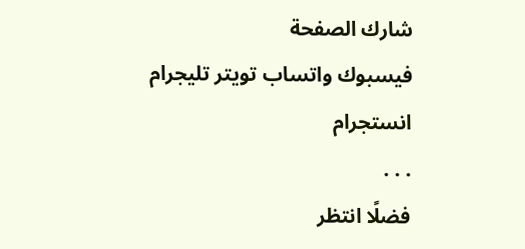شارك الصفحة
فيسبوك واتساب تويتر تليجرام انستجرام
. . .
فضلًا انتظر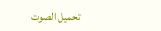تحميل الصوت